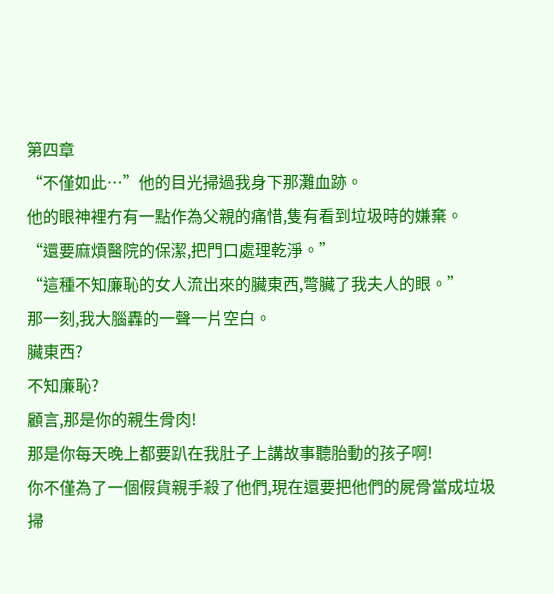第四章
“不僅如此…”他的目光掃過我身下那灘血跡。
他的眼神裡冇有一點作為父親的痛惜,隻有看到垃圾時的嫌棄。
“還要麻煩醫院的保潔,把門口處理乾淨。”
“這種不知廉恥的女人流出來的臟東西,彆臟了我夫人的眼。”
那一刻,我大腦轟的一聲一片空白。
臟東西?
不知廉恥?
顧言,那是你的親生骨肉!
那是你每天晚上都要趴在我肚子上講故事聽胎動的孩子啊!
你不僅為了一個假貨親手殺了他們,現在還要把他們的屍骨當成垃圾掃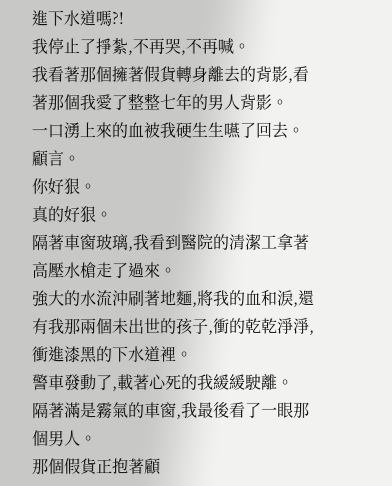進下水道嗎?!
我停止了掙紮,不再哭,不再喊。
我看著那個擁著假貨轉身離去的背影,看著那個我愛了整整七年的男人背影。
一口湧上來的血被我硬生生嚥了回去。
顧言。
你好狠。
真的好狠。
隔著車窗玻璃,我看到醫院的清潔工拿著高壓水槍走了過來。
強大的水流沖刷著地麵,將我的血和淚,還有我那兩個未出世的孩子,衝的乾乾淨淨,衝進漆黑的下水道裡。
警車發動了,載著心死的我緩緩駛離。
隔著滿是霧氣的車窗,我最後看了一眼那個男人。
那個假貨正抱著顧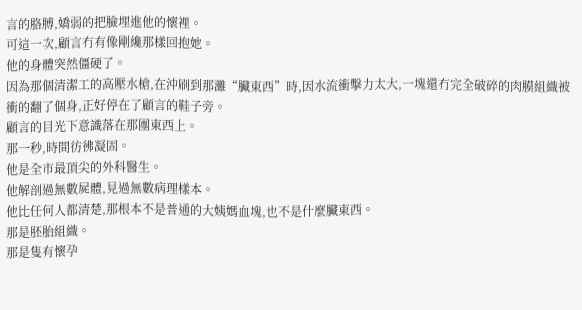言的胳膊,嬌弱的把臉埋進他的懷裡。
可這一次,顧言冇有像剛纔那樣回抱她。
他的身體突然僵硬了。
因為那個清潔工的高壓水槍,在沖刷到那灘“臟東西”時,因水流衝擊力太大,一塊還冇完全破碎的肉膜組織被衝的翻了個身,正好停在了顧言的鞋子旁。
顧言的目光下意識落在那團東西上。
那一秒,時間彷彿凝固。
他是全市最頂尖的外科醫生。
他解剖過無數屍體,見過無數病理樣本。
他比任何人都清楚,那根本不是普通的大姨媽血塊,也不是什麼臟東西。
那是胚胎組織。
那是隻有懷孕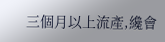三個月以上流產,纔會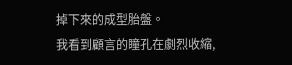掉下來的成型胎盤。
我看到顧言的瞳孔在劇烈收縮,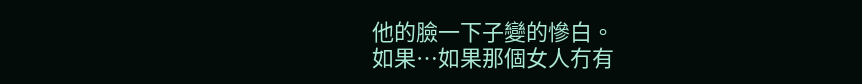他的臉一下子變的慘白。
如果…如果那個女人冇有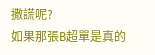撒謊呢?
如果那張B超單是真的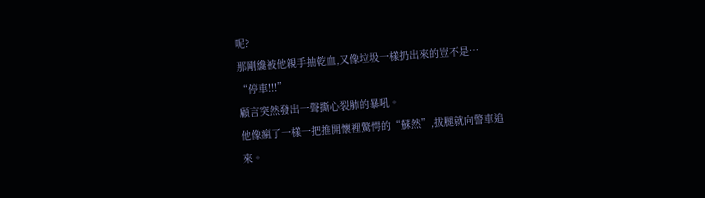呢?
那剛纔被他親手抽乾血,又像垃圾一樣扔出來的豈不是…
“停車!!!”
顧言突然發出一聲撕心裂肺的暴吼。
他像瘋了一樣一把推開懷裡驚愕的“蘇然”,拔腿就向警車追來。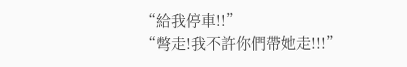“給我停車!!”
“彆走!我不許你們帶她走!!!”